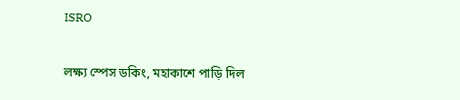ISRO

লক্ষ্য স্পেস ডকিং, মহাকাশে পাড়ি দিল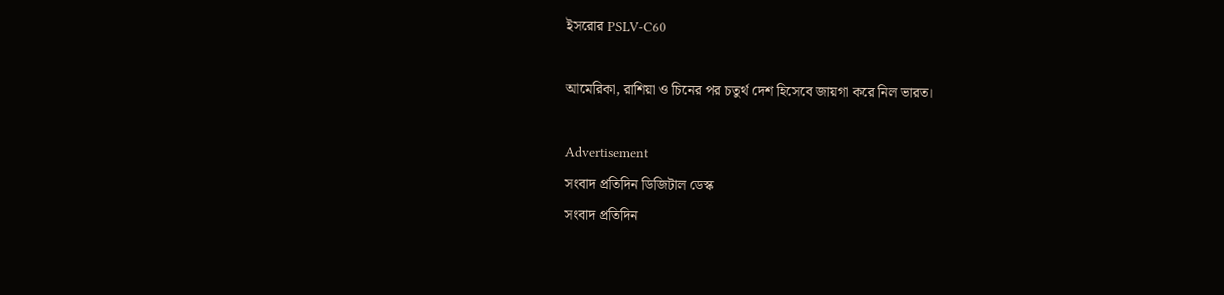ইসরোর PSLV-C60

আমেরিকা, রাশিয়া ও চিনের পর চতুর্থ দেশ হিসেবে জায়গা করে নিল ভারত।

Advertisement
সংবাদ প্রতিদিন ডিজিটাল ডেস্ক
সংবাদ প্রতিদিন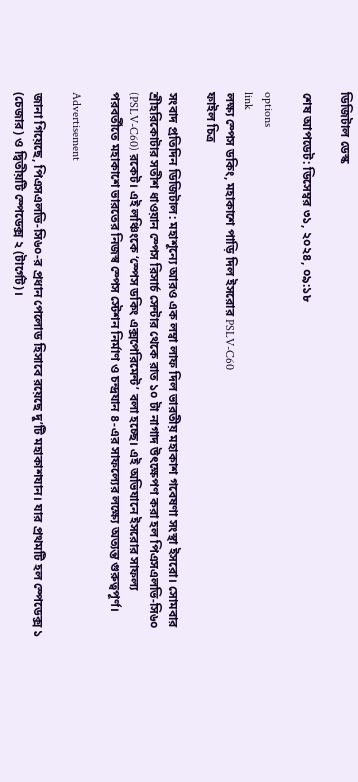ডিজিটাল ডেস্ক

শেষ আপডেট: ডিসেম্বর ৩১, ২০২৪, ০৯:১৮

options
link
লক্ষ্য স্পেস ডকিং, মহাকাশে পাড়ি দিল ইসরোর PSLV-C60
ফাইল চিত্র

সংবাদ প্রতিদিন ডিজিটাল: মহাশূন্যে আরও এক লম্বা লাফ দিল ভারতীয় মহাকাশ গবেষণা সংস্থা ইসরো। সোমবার শ্রীহরিকোটার সতীশ ধাওয়ান স্পেস রিসার্চ সেন্টার থেকে রাত ১০ টা নাগাদ উৎক্ষেপণ করা হল পিএসএলভি-সি৬০ (PSLV-C60) রকেট। এই লঞ্চিংকে ‘স্পেস ডকিং এক্সপেরিমেন্ট’ বলা হচ্ছে। এই অভিযানে ইসরোর সাফল্য পরবর্তীতে মহাকাশে ভারতের নিজস্ব স্পেস স্টেশন নির্মাণ ও চন্দ্রযান ৪-এর সাফল্যের লক্ষ্যে অত্যন্ত গুরুত্বপূর্ণ।

Advertisement

জানা গিয়েছে, পিএসএলভি-সি৬০-র প্রধান পেলোড হিসাবে রয়েছে দু’টি মহাকাশযান। যার প্রথমটি হল স্পেডেক্স ১ (চেজার) ও দ্বিতীয়টি স্পেডেক্স ২ (টার্গেট)।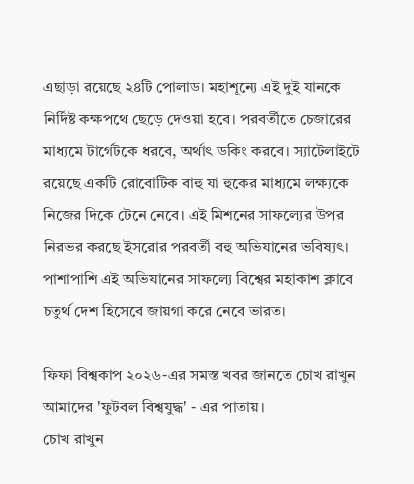এছাড়া রয়েছে ২৪টি পোলাড। মহাশূন্যে এই দুই যানকে নির্দিষ্ট কক্ষপথে ছেড়ে দেওয়া হবে। পরবর্তীতে চেজারের মাধ্যমে টার্গেটকে ধরবে, অর্থাৎ ডকিং করবে। স্যাটেলাইটে রয়েছে একটি রোবোটিক বাহু যা হুকের মাধ্যমে লক্ষ্যকে নিজের দিকে টেনে নেবে। এই মিশনের সাফল্যের উপর নিরভর করছে ইসরোর পরবর্তী বহু অভিযানের ভবিষ্যৎ। পাশাপাশি এই অভিযানের সাফল্যে বিশ্বের মহাকাশ ক্লাবে চতুর্থ দেশ হিসেবে জায়গা করে নেবে ভারত।

ফিফা বিশ্বকাপ ২০২৬-এর সমস্ত খবর জানতে চোখ রাখুন আমাদের 'ফুটবল বিশ্বযুদ্ধ' - এর পাতায়।
চোখ রাখুন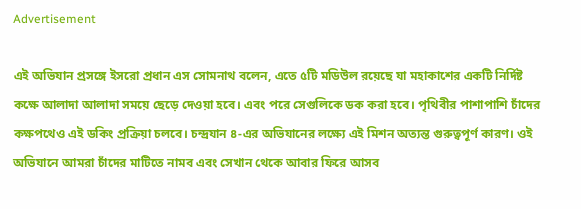Advertisement

এই অভিযান প্রসঙ্গে ইসরো প্রধান এস সোমনাথ বলেন, এতে ৫টি মডিউল রয়েছে যা মহাকাশের একটি নির্দিষ্ট কক্ষে আলাদা আলাদা সময়ে ছেড়ে দেওয়া হবে। এবং পরে সেগুলিকে ডক করা হবে। পৃথিবীর পাশাপাশি চাঁদের কক্ষপথেও এই ডকিং প্রক্রিয়া চলবে। চন্দ্রযান ৪-এর অভিযানের লক্ষ্যে এই মিশন অত্যন্ত গুরুত্বপূর্ণ কারণ। ওই অভিযানে আমরা চাঁদের মাটিতে নামব এবং সেখান থেকে আবার ফিরে আসব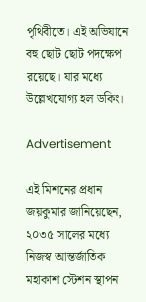পৃথিবীতে। এই অভিযানে বহু ছোট ছোট পদক্ষেপ রয়েছে। যার মধ্যে উল্লেখযোগ্য হল ডকিং।

Advertisement

এই মিশনের প্রধান জয়কুমার জানিয়েছেন, ২০৩৫ সালের মধ্যে নিজস্ব আন্তর্জাতিক মহাকাশ স্টেশন স্থাপন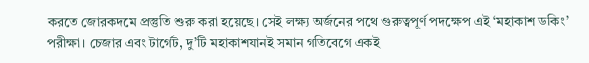করতে জোরকদমে প্রস্তুতি শুরু করা হয়েছে। সেই লক্ষ্য অর্জনের পথে গুরুত্বপূর্ণ পদক্ষেপ এই ‘মহাকাশ ডকিং’ পরীক্ষা। চেজার এবং টার্গেট, দু’টি মহাকাশযানই সমান গতিবেগে একই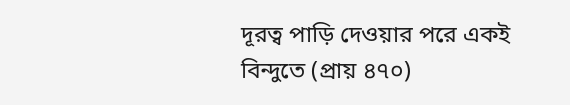দূরত্ব পাড়ি দেওয়ার পরে একই বিন্দুতে (প্রায় ৪৭০)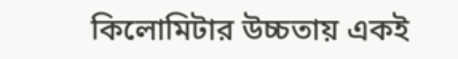কিলোমিটার উচ্চতায় একই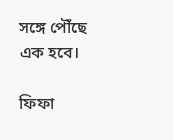সঙ্গে পৌঁছে এক হবে।

ফিফা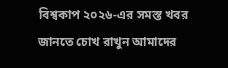বিশ্বকাপ ২০২৬-এর সমস্ত খবর জানতে চোখ রাখুন আমাদের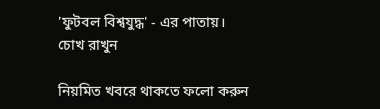'ফুটবল বিশ্বযুদ্ধ' - এর পাতায়।
চোখ রাখুন

নিয়মিত খবরে থাকতে ফলো করুন